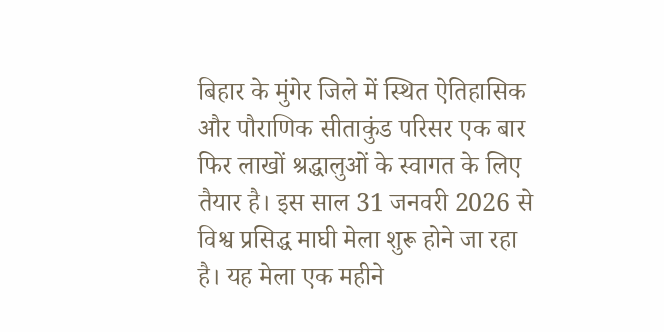बिहार के मुंगेर जिले में स्थित ऐतिहासिक और पौराणिक सीताकुंड परिसर एक बार फिर लाखों श्रद्धालुओं के स्वागत के लिए तैयार है। इस साल 31 जनवरी 2026 से विश्व प्रसिद्ध माघी मेला शुरू होने जा रहा है। यह मेला एक महीने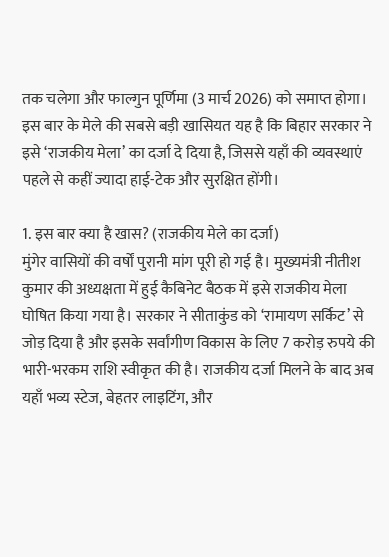तक चलेगा और फाल्गुन पूर्णिमा (3 मार्च 2026) को समाप्त होगा। इस बार के मेले की सबसे बड़ी खासियत यह है कि बिहार सरकार ने इसे ‘राजकीय मेला’ का दर्जा दे दिया है, जिससे यहाँ की व्यवस्थाएं पहले से कहीं ज्यादा हाई-टेक और सुरक्षित होंगी।

1. इस बार क्या है खास? (राजकीय मेले का दर्जा)
मुंगेर वासियों की वर्षों पुरानी मांग पूरी हो गई है। मुख्यमंत्री नीतीश कुमार की अध्यक्षता में हुई कैबिनेट बैठक में इसे राजकीय मेला घोषित किया गया है। सरकार ने सीताकुंड को ‘रामायण सर्किट’ से जोड़ दिया है और इसके सर्वांगीण विकास के लिए 7 करोड़ रुपये की भारी-भरकम राशि स्वीकृत की है। राजकीय दर्जा मिलने के बाद अब यहाँ भव्य स्टेज, बेहतर लाइटिंग, और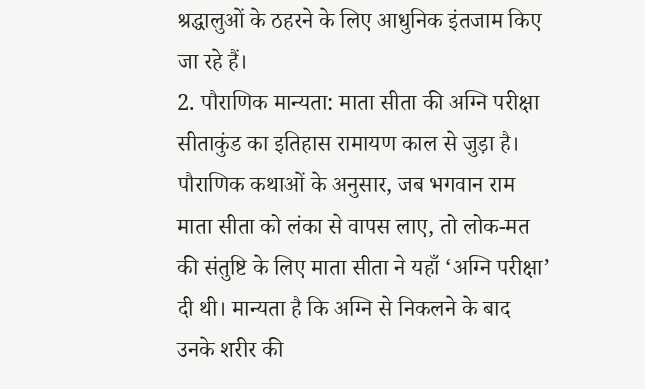श्रद्धालुओं के ठहरने के लिए आधुनिक इंतजाम किए जा रहे हैं।
2. पौराणिक मान्यता: माता सीता की अग्नि परीक्षा
सीताकुंड का इतिहास रामायण काल से जुड़ा है। पौराणिक कथाओं के अनुसार, जब भगवान राम माता सीता को लंका से वापस लाए, तो लोक-मत की संतुष्टि के लिए माता सीता ने यहाँ ‘अग्नि परीक्षा’ दी थी। मान्यता है कि अग्नि से निकलने के बाद उनके शरीर की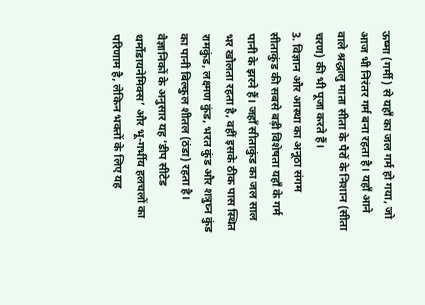ऊष्मा (गर्मी) से यहाँ का जल गर्म हो गया, जो आज भी निरंतर गर्म बना रहता है। यहाँ आने वाले श्रद्धालु माता सीता के पैरों के निशान (सीता चरण) की भी पूजा करते हैं।
3. विज्ञान और आस्था का अनूठा संगम
सीताकुंड की सबसे बड़ी विशेषता यहाँ के गर्म पानी के झरने हैं। जहाँ सीताकुंड का जल साल भर खौलता रहता है, वहीं इसके ठीक पास स्थित रामकुंड, लक्ष्मण कुंड, भरत कुंड और शत्रुघ्न कुंड का पानी बिल्कुल शीतल (ठंडा) रहता है। वैज्ञानिकों के अनुसार यह ‘डीप सीटेड थर्मोडायनेमिक्स’ और भू-गर्भीय हलचलों का परिणाम है, लेकिन भक्तों के लिए यह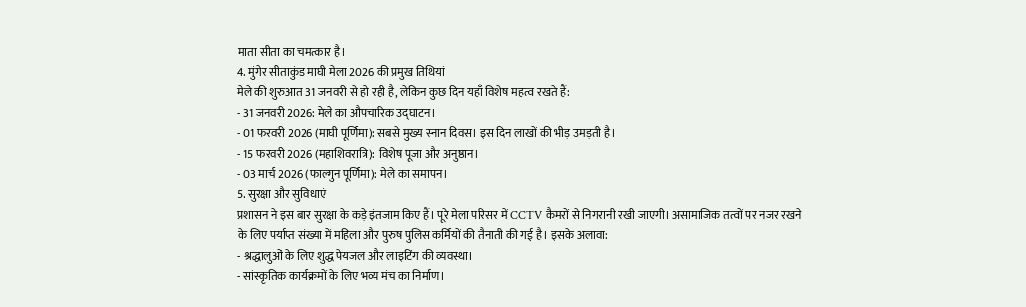माता सीता का चमत्कार है।
4. मुंगेर सीताकुंड माघी मेला 2026 की प्रमुख तिथियां
मेले की शुरुआत 31 जनवरी से हो रही है, लेकिन कुछ दिन यहाँ विशेष महत्व रखते हैं:
- 31 जनवरी 2026: मेले का औपचारिक उद्घाटन।
- 01 फरवरी 2026 (माघी पूर्णिमा): सबसे मुख्य स्नान दिवस। इस दिन लाखों की भीड़ उमड़ती है।
- 15 फरवरी 2026 (महाशिवरात्रि): विशेष पूजा और अनुष्ठान।
- 03 मार्च 2026 (फाल्गुन पूर्णिमा): मेले का समापन।
5. सुरक्षा और सुविधाएं
प्रशासन ने इस बार सुरक्षा के कड़े इंतजाम किए हैं। पूरे मेला परिसर में CCTV कैमरों से निगरानी रखी जाएगी। असामाजिक तत्वों पर नजर रखने के लिए पर्याप्त संख्या में महिला और पुरुष पुलिस कर्मियों की तैनाती की गई है। इसके अलावा:
- श्रद्धालुओं के लिए शुद्ध पेयजल और लाइटिंग की व्यवस्था।
- सांस्कृतिक कार्यक्रमों के लिए भव्य मंच का निर्माण।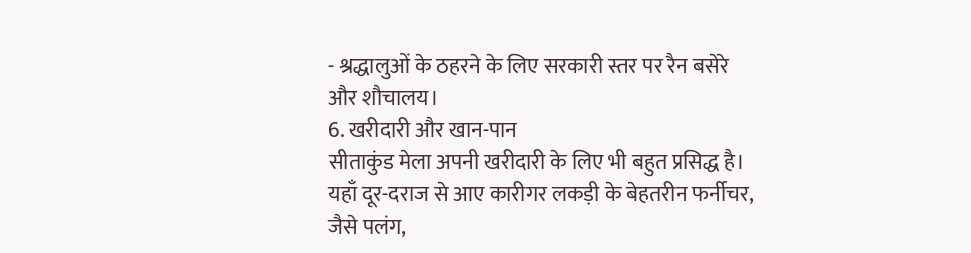- श्रद्धालुओं के ठहरने के लिए सरकारी स्तर पर रैन बसेरे और शौचालय।
6. खरीदारी और खान-पान
सीताकुंड मेला अपनी खरीदारी के लिए भी बहुत प्रसिद्ध है। यहाँ दूर-दराज से आए कारीगर लकड़ी के बेहतरीन फर्नीचर, जैसे पलंग,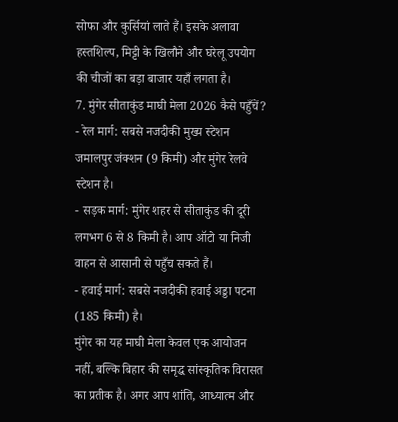सोफा और कुर्सियां लाते हैं। इसके अलावा हस्तशिल्प, मिट्टी के खिलौने और घरेलू उपयोग की चीजों का बड़ा बाजार यहाँ लगता है।
7. मुंगेर सीताकुंड माघी मेला 2026 कैसे पहुँचें?
- रेल मार्ग: सबसे नजदीकी मुख्य स्टेशन जमालपुर जंक्शन (9 किमी) और मुंगेर रेलवे स्टेशन है।
- सड़क मार्ग: मुंगेर शहर से सीताकुंड की दूरी लगभग 6 से 8 किमी है। आप ऑटो या निजी वाहन से आसानी से पहुँच सकते हैं।
- हवाई मार्ग: सबसे नजदीकी हवाई अड्डा पटना (185 किमी) है।
मुंगेर का यह माघी मेला केवल एक आयोजन नहीं, बल्कि बिहार की समृद्ध सांस्कृतिक विरासत का प्रतीक है। अगर आप शांति, आध्यात्म और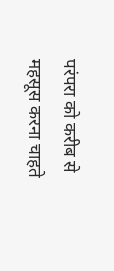परंपरा को करीब से महसूस करना चाहते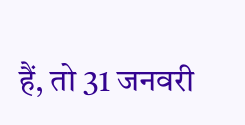हैं, तो 31 जनवरी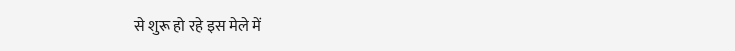से शुरू हो रहे इस मेले में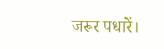जरूर पधारें।